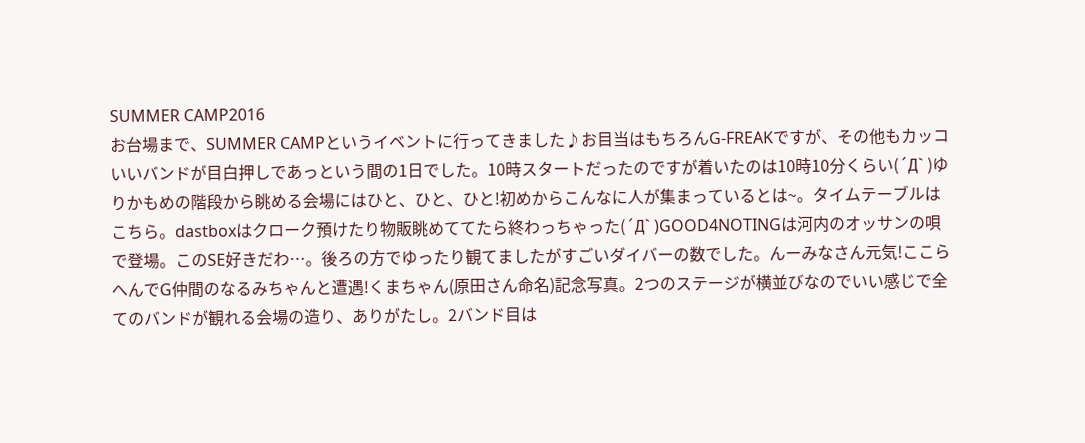SUMMER CAMP2016
お台場まで、SUMMER CAMPというイベントに行ってきました♪お目当はもちろんG-FREAKですが、その他もカッコいいバンドが目白押しであっという間の1日でした。10時スタートだったのですが着いたのは10時10分くらい(´Д` )ゆりかもめの階段から眺める会場にはひと、ひと、ひと!初めからこんなに人が集まっているとは~。タイムテーブルはこちら。dastboxはクローク預けたり物販眺めててたら終わっちゃった(´Д` )GOOD4NOTINGは河内のオッサンの唄で登場。このSE好きだわ…。後ろの方でゆったり観てましたがすごいダイバーの数でした。んーみなさん元気!ここらへんでG仲間のなるみちゃんと遭遇!くまちゃん(原田さん命名)記念写真。2つのステージが横並びなのでいい感じで全てのバンドが観れる会場の造り、ありがたし。2バンド目は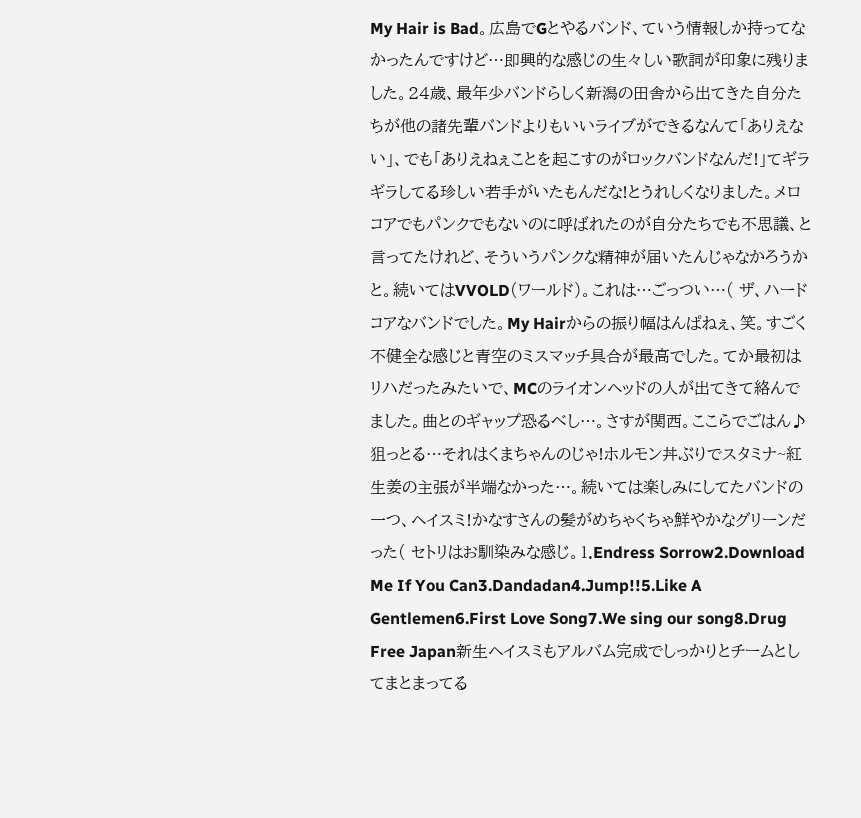My Hair is Bad。広島でGとやるバンド、ていう情報しか持ってなかったんですけど…即興的な感じの生々しい歌詞が印象に残りました。24歳、最年少バンドらしく新潟の田舎から出てきた自分たちが他の諸先輩バンドよりもいいライブができるなんて「ありえない」、でも「ありえねぇことを起こすのがロックバンドなんだ!」てギラギラしてる珍しい若手がいたもんだな!とうれしくなりました。メロコアでもパンクでもないのに呼ばれたのが自分たちでも不思議、と言ってたけれど、そういうパンクな精神が届いたんじゃなかろうかと。続いてはVVOLD(ワールド)。これは…ごっつい…( ザ、ハードコアなバンドでした。My Hairからの振り幅はんぱねぇ、笑。すごく不健全な感じと青空のミスマッチ具合が最高でした。てか最初はリハだったみたいで、MCのライオンヘッドの人が出てきて絡んでました。曲とのギャップ恐るべし…。さすが関西。ここらでごはん♪狙っとる…それはくまちゃんのじゃ!ホルモン丼ぶりでスタミナ~紅生姜の主張が半端なかった…。続いては楽しみにしてたバンドの一つ、ヘイスミ!かなすさんの髪がめちゃくちゃ鮮やかなグリーンだった( セトリはお馴染みな感じ。1.Endress Sorrow2.Download Me If You Can3.Dandadan4.Jump!!5.Like A Gentlemen6.First Love Song7.We sing our song8.Drug Free Japan新生ヘイスミもアルバム完成でしっかりとチームとしてまとまってる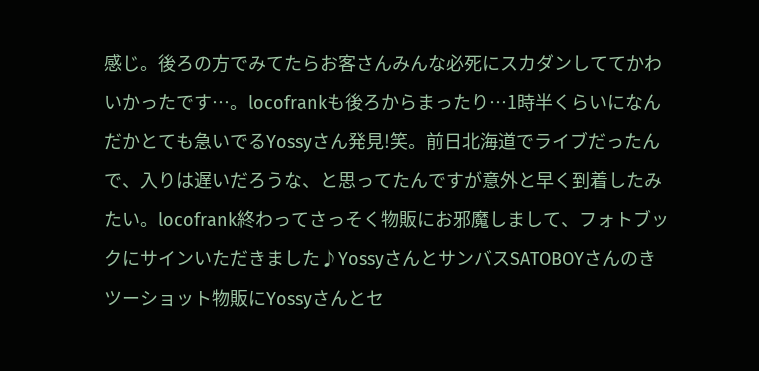感じ。後ろの方でみてたらお客さんみんな必死にスカダンしててかわいかったです…。locofrankも後ろからまったり…1時半くらいになんだかとても急いでるYossyさん発見!笑。前日北海道でライブだったんで、入りは遅いだろうな、と思ってたんですが意外と早く到着したみたい。locofrank終わってさっそく物販にお邪魔しまして、フォトブックにサインいただきました♪YossyさんとサンバスSATOBOYさんのきツーショット物販にYossyさんとセ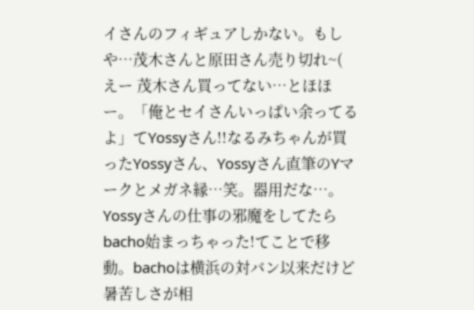イさんのフィギュアしかない。もしや…茂木さんと原田さん売り切れ~( えー 茂木さん買ってない…とほほー。「俺とセイさんいっぱい余ってるよ」てYossyさん!!なるみちゃんが買ったYossyさん、Yossyさん直筆のYマークとメガネ縁…笑。器用だな…。Yossyさんの仕事の邪魔をしてたらbacho始まっちゃった!てことで移動。bachoは横浜の対バン以来だけど暑苦しさが相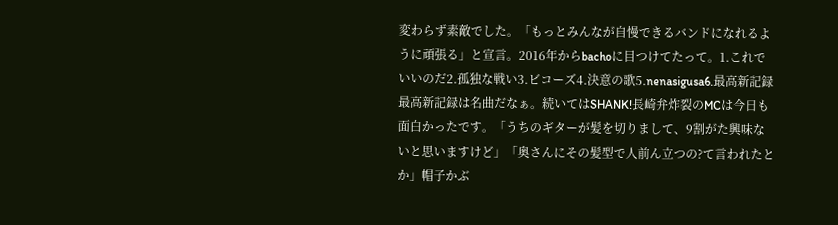変わらず素敵でした。「もっとみんなが自慢できるバンドになれるように頑張る」と宣言。2016年からbachoに目つけてたって。1.これでいいのだ2.孤独な戦い3.ビコーズ4.決意の歌5.nenasigusa6.最高新記録最高新記録は名曲だなぁ。続いてはSHANK!長崎弁炸裂のMCは今日も面白かったです。「うちのギターが髪を切りまして、9割がた興味ないと思いますけど」「奥さんにその髪型で人前ん立つの?て言われたとか」帽子かぶ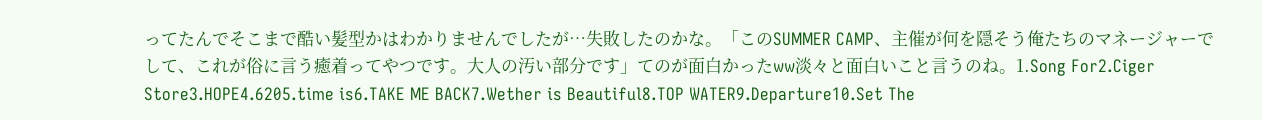ってたんでそこまで酷い髪型かはわかりませんでしたが…失敗したのかな。「このSUMMER CAMP、主催が何を隠そう俺たちのマネージャーでして、これが俗に言う癒着ってやつです。大人の汚い部分です」てのが面白かったww淡々と面白いこと言うのね。1.Song For2.Ciger Store3.HOPE4.6205.time is6.TAKE ME BACK7.Wether is Beautiful8.TOP WATER9.Departure10.Set The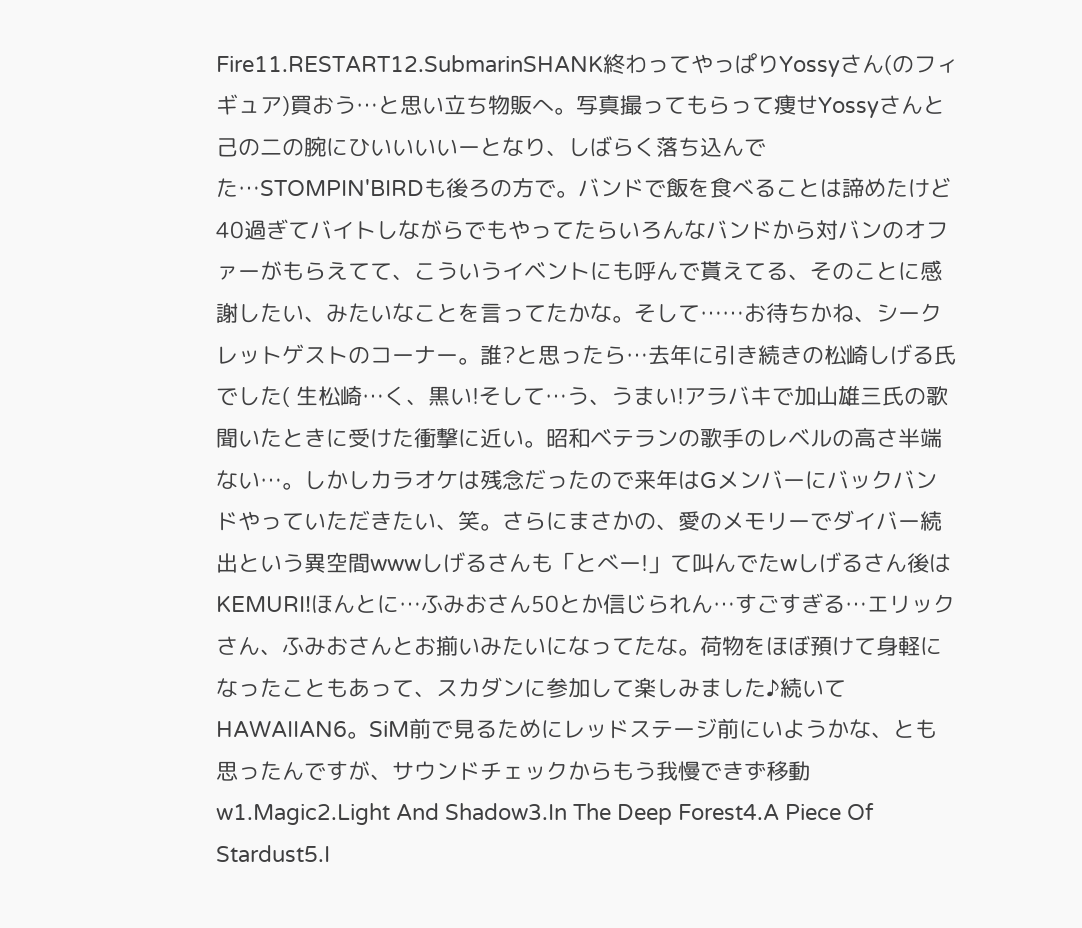Fire11.RESTART12.SubmarinSHANK終わってやっぱりYossyさん(のフィギュア)買おう…と思い立ち物販へ。写真撮ってもらって痩せYossyさんと己の二の腕にひいいいいーとなり、しばらく落ち込んでた…STOMPIN'BIRDも後ろの方で。バンドで飯を食べることは諦めたけど40過ぎてバイトしながらでもやってたらいろんなバンドから対バンのオファーがもらえてて、こういうイベントにも呼んで貰えてる、そのことに感謝したい、みたいなことを言ってたかな。そして……お待ちかね、シークレットゲストのコーナー。誰?と思ったら…去年に引き続きの松崎しげる氏でした( 生松崎…く、黒い!そして…う、うまい!アラバキで加山雄三氏の歌聞いたときに受けた衝撃に近い。昭和ベテランの歌手のレベルの高さ半端ない…。しかしカラオケは残念だったので来年はGメンバーにバックバンドやっていただきたい、笑。さらにまさかの、愛のメモリーでダイバー続出という異空間wwwしげるさんも「とべー!」て叫んでたwしげるさん後はKEMURI!ほんとに…ふみおさん50とか信じられん…すごすぎる…エリックさん、ふみおさんとお揃いみたいになってたな。荷物をほぼ預けて身軽になったこともあって、スカダンに参加して楽しみました♪続いてHAWAIIAN6。SiM前で見るためにレッドステージ前にいようかな、とも思ったんですが、サウンドチェックからもう我慢できず移動w1.Magic2.Light And Shadow3.In The Deep Forest4.A Piece Of Stardust5.I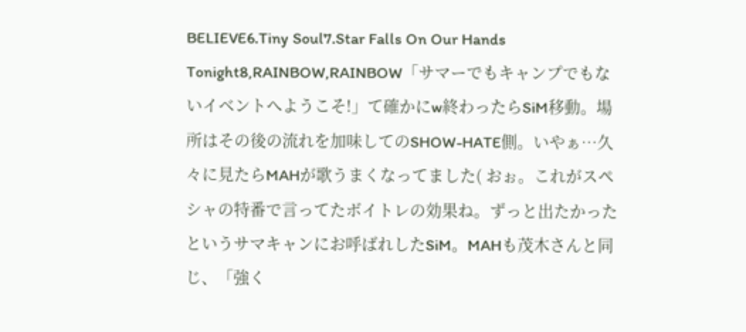BELIEVE6.Tiny Soul7.Star Falls On Our Hands Tonight8,RAINBOW,RAINBOW「サマーでもキャンプでもないイベントへようこそ!」て確かにw終わったらSiM移動。場所はその後の流れを加味してのSHOW-HATE側。いやぁ…久々に見たらMAHが歌うまくなってました( おぉ。これがスペシャの特番で言ってたボイトレの効果ね。ずっと出たかったというサマキャンにお呼ばれしたSiM。MAHも茂木さんと同じ、「強く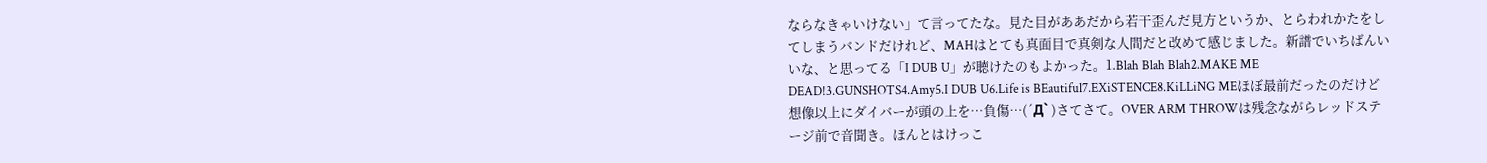ならなきゃいけない」て言ってたな。見た目がああだから若干歪んだ見方というか、とらわれかたをしてしまうバンドだけれど、MAHはとても真面目で真剣な人間だと改めて感じました。新譜でいちばんいいな、と思ってる「I DUB U」が聴けたのもよかった。1.Blah Blah Blah2.MAKE ME DEAD!3.GUNSHOTS4.Amy5.I DUB U6.Life is BEautiful7.EXiSTENCE8.KiLLiNG MEほぼ最前だったのだけど想像以上にダイバーが頭の上を…負傷…(´Д` )さてさて。OVER ARM THROWは残念ながらレッドステージ前で音聞き。ほんとはけっこ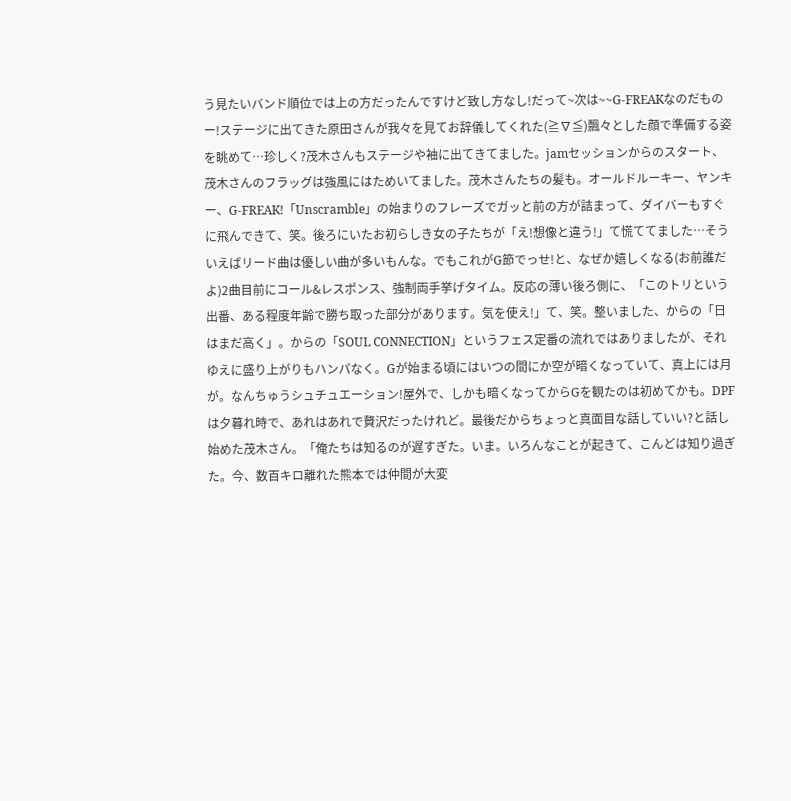う見たいバンド順位では上の方だったんですけど致し方なし!だって~次は~~G-FREAKなのだものー!ステージに出てきた原田さんが我々を見てお辞儀してくれた(≧∇≦)飄々とした顔で準備する姿を眺めて…珍しく?茂木さんもステージや袖に出てきてました。jamセッションからのスタート、茂木さんのフラッグは強風にはためいてました。茂木さんたちの髪も。オールドルーキー、ヤンキー、G-FREAK!「Unscramble」の始まりのフレーズでガッと前の方が詰まって、ダイバーもすぐに飛んできて、笑。後ろにいたお初らしき女の子たちが「え!想像と違う!」て慌ててました…そういえばリード曲は優しい曲が多いもんな。でもこれがG節でっせ!と、なぜか嬉しくなる(お前誰だよ)2曲目前にコール&レスポンス、強制両手挙げタイム。反応の薄い後ろ側に、「このトリという出番、ある程度年齢で勝ち取った部分があります。気を使え!」て、笑。整いました、からの「日はまだ高く」。からの「SOUL CONNECTION」というフェス定番の流れではありましたが、それゆえに盛り上がりもハンパなく。Gが始まる頃にはいつの間にか空が暗くなっていて、真上には月が。なんちゅうシュチュエーション!屋外で、しかも暗くなってからGを観たのは初めてかも。DPFは夕暮れ時で、あれはあれで贅沢だったけれど。最後だからちょっと真面目な話していい?と話し始めた茂木さん。「俺たちは知るのが遅すぎた。いま。いろんなことが起きて、こんどは知り過ぎた。今、数百キロ離れた熊本では仲間が大変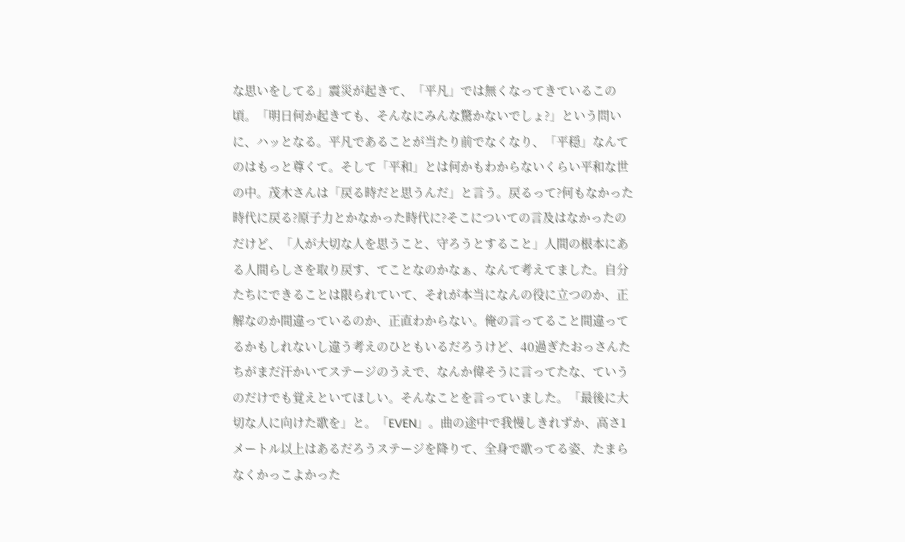な思いをしてる」震災が起きて、「平凡」では無くなってきているこの頃。「明日何か起きても、そんなにみんな驚かないでしょ?」という問いに、ハッとなる。平凡であることが当たり前でなくなり、「平穏」なんてのはもっと尊くて。そして「平和」とは何かもわからないくらい平和な世の中。茂木さんは「戻る時だと思うんだ」と言う。戻るって?何もなかった時代に戻る?原子力とかなかった時代に?そこについての言及はなかったのだけど、「人が大切な人を思うこと、守ろうとすること」人間の根本にある人間らしさを取り戻す、てことなのかなぁ、なんて考えてました。自分たちにできることは限られていて、それが本当になんの役に立つのか、正解なのか間違っているのか、正直わからない。俺の言ってること間違ってるかもしれないし違う考えのひともいるだろうけど、40過ぎたおっさんたちがまだ汗かいてステージのうえで、なんか偉そうに言ってたな、ていうのだけでも覚えといてほしい。そんなことを言っていました。「最後に大切な人に向けた歌を」と。「EVEN」。曲の途中で我慢しきれずか、高さ1メートル以上はあるだろうステージを降りて、全身で歌ってる姿、たまらなくかっこよかった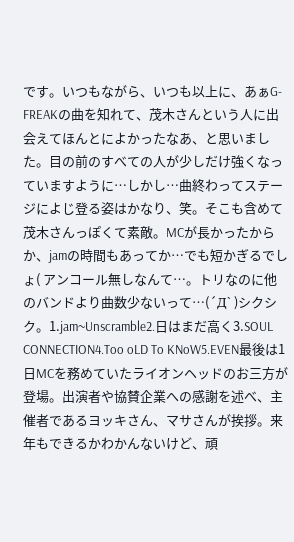です。いつもながら、いつも以上に、あぁG-FREAKの曲を知れて、茂木さんという人に出会えてほんとによかったなあ、と思いました。目の前のすべての人が少しだけ強くなっていますように…しかし…曲終わってステージによじ登る姿はかなり、笑。そこも含めて茂木さんっぽくて素敵。MCが長かったからか、jamの時間もあってか…でも短かぎるでしょ( アンコール無しなんて…。トリなのに他のバンドより曲数少ないって…(´Д` )シクシク。1.jam~Unscramble2.日はまだ高く3.SOUL CONNECTION4.Too oLD To KNoW5.EVEN最後は1日MCを務めていたライオンヘッドのお三方が登場。出演者や協賛企業への感謝を述べ、主催者であるヨッキさん、マサさんが挨拶。来年もできるかわかんないけど、頑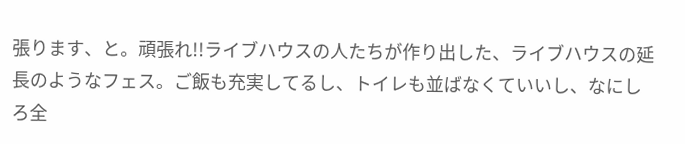張ります、と。頑張れ!!ライブハウスの人たちが作り出した、ライブハウスの延長のようなフェス。ご飯も充実してるし、トイレも並ばなくていいし、なにしろ全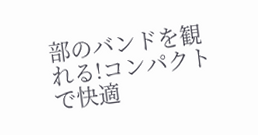部のバンドを観れる!コンパクトで快適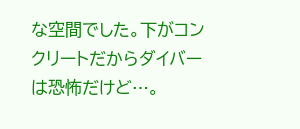な空間でした。下がコンクリートだからダイバーは恐怖だけど…。